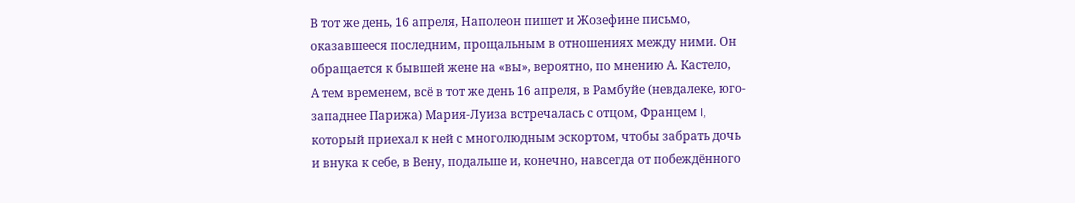В тот же день, 16 апреля, Наполеон пишет и Жозефине письмо, оказавшееся последним, прощальным в отношениях между ними. Он обращается к бывшей жене на «вы», вероятно, по мнению А. Кастело,
А тем временем, всё в тот же день 16 апреля, в Рамбуйе (невдалеке, юго-западнее Парижа) Мария-Луиза встречалась с отцом, Францем I, который приехал к ней с многолюдным эскортом, чтобы забрать дочь и внука к себе, в Вену, подальше и, конечно, навсегда от побеждённого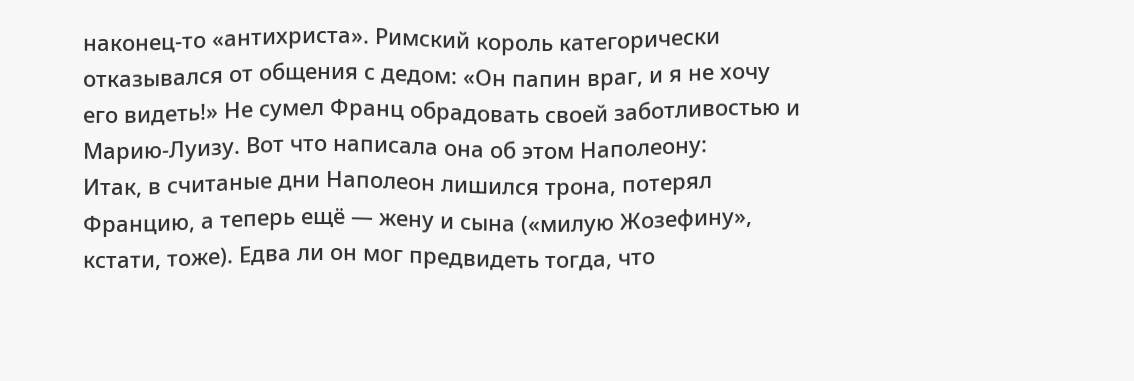наконец-то «антихриста». Римский король категорически отказывался от общения с дедом: «Он папин враг, и я не хочу его видеть!» Не сумел Франц обрадовать своей заботливостью и Марию-Луизу. Вот что написала она об этом Наполеону:
Итак, в считаные дни Наполеон лишился трона, потерял Францию, а теперь ещё — жену и сына («милую Жозефину», кстати, тоже). Едва ли он мог предвидеть тогда, что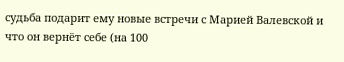судьба подарит ему новые встречи с Марией Валевской и что он вернёт себе (на 100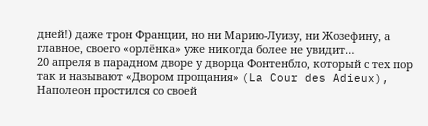дней!) даже трон Франции, но ни Марию-Луизу, ни Жозефину, а главное, своего «орлёнка» уже никогда более не увидит…
20 апреля в парадном дворе у дворца Фонтенбло, который с тех пор так и называют «Двором прощания» (La Cour des Adieux), Наполеон простился со своей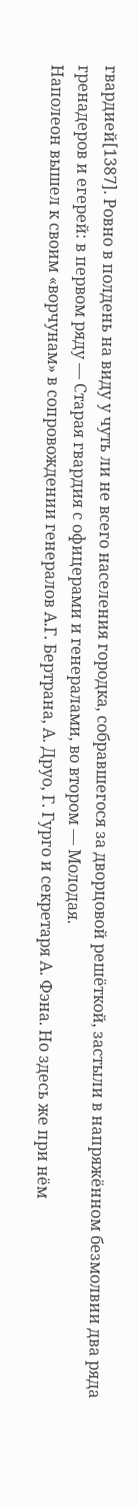гвардией[1387]. Ровно в полдень на виду у чуть ли не всего населения городка, собравшегося за дворцовой решёткой, застыли в напряжённом безмолвии два ряда гренадеров и егерей: в первом ряду — Старая гвардия с офицерами и генералами, во втором — Молодая.
Наполеон вышел к своим «ворчунам» в сопровождении генералов А.Г. Бертрана, А. Друо, Г. Гурго и секретаря А. Фэна. Но здесь же при нём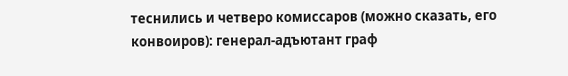теснились и четверо комиссаров (можно сказать, его конвоиров): генерал-адъютант граф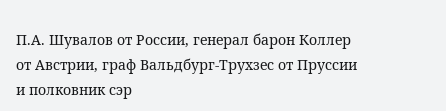П.А. Шувалов от России, генерал барон Коллер от Австрии, граф Вальдбург-Трухзес от Пруссии и полковник сэр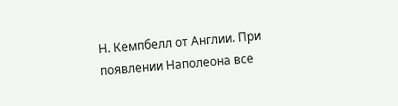Н. Кемпбелл от Англии. При появлении Наполеона все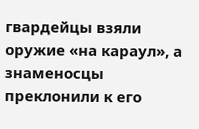гвардейцы взяли оружие «на караул», а знаменосцы преклонили к его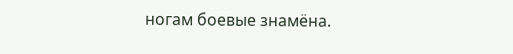ногам боевые знамёна.